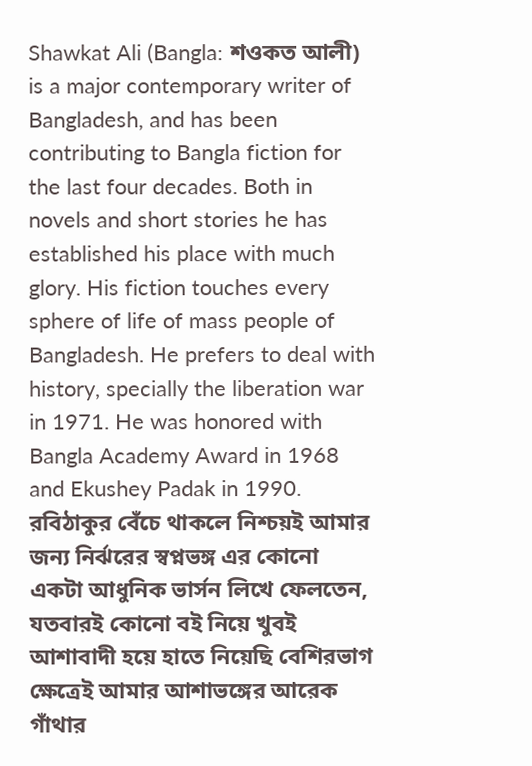Shawkat Ali (Bangla: শওকত আলী) is a major contemporary writer of Bangladesh, and has been contributing to Bangla fiction for the last four decades. Both in novels and short stories he has established his place with much glory. His fiction touches every sphere of life of mass people of Bangladesh. He prefers to deal with history, specially the liberation war in 1971. He was honored with Bangla Academy Award in 1968 and Ekushey Padak in 1990.
রবিঠাকুর বেঁচে থাকলে নিশ্চয়ই আমার জন্য নির্ঝরের স্বপ্নভঙ্গ এর কোনো একটা আধুনিক ভার্সন লিখে ফেলতেন, যতবারই কোনো বই নিয়ে খুবই আশাবাদী হয়ে হাতে নিয়েছি বেশিরভাগ ক্ষেত্রেই আমার আশাভঙ্গের আরেক গাঁথার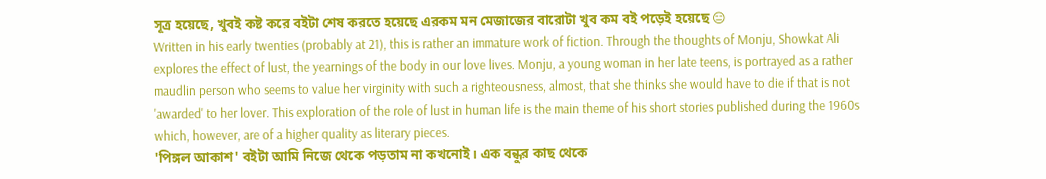সূত্র হয়েছে, খুবই কষ্ট করে বইটা শেষ করতে হয়েছে এরকম মন মেজাজের বারোটা খুব কম বই পড়েই হয়েছে 😑
Written in his early twenties (probably at 21), this is rather an immature work of fiction. Through the thoughts of Monju, Showkat Ali explores the effect of lust, the yearnings of the body in our love lives. Monju, a young woman in her late teens, is portrayed as a rather maudlin person who seems to value her virginity with such a righteousness, almost, that she thinks she would have to die if that is not 'awarded' to her lover. This exploration of the role of lust in human life is the main theme of his short stories published during the 1960s which, however, are of a higher quality as literary pieces.
'পিঙ্গল আকাশ' বইটা আমি নিজে থেকে পড়তাম না কখনোই। এক বন্ধুর কাছ থেকে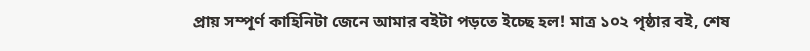প্রায় সম্পূর্ণ কাহিনিটা জেনে আমার বইটা পড়তে ইচ্ছে হল! মাত্র ১০২ পৃষ্ঠার বই, শেষ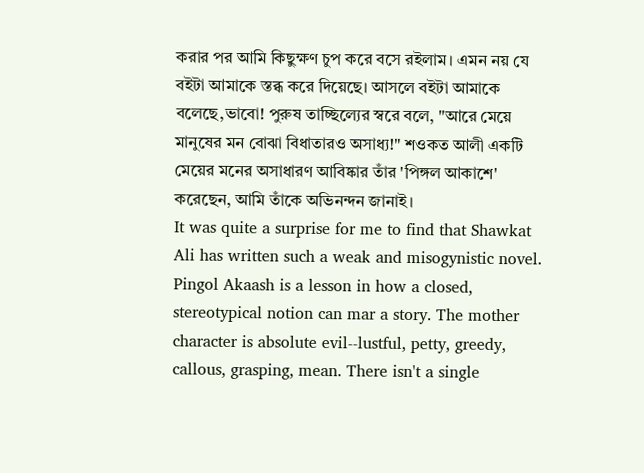করার পর আমি কিছুক্ষণ চুপ করে বসে রইলাম। এমন নয় যে বইটা আমাকে স্তব্ধ করে দিয়েছে। আসলে বইটা আমাকে বলেছে,ভাবো! পুরুষ তাচ্ছিল্যের স্বরে বলে, "আরে মেয়ে মানুষের মন বোঝা বিধাতারও অসাধ্য!" শওকত আলী একটি মেয়ের মনের অসাধারণ আবিষ্কার তাঁর 'পিঙ্গল আকাশে' করেছেন, আমি তাঁকে অভিনন্দন জানাই।
It was quite a surprise for me to find that Shawkat Ali has written such a weak and misogynistic novel. Pingol Akaash is a lesson in how a closed, stereotypical notion can mar a story. The mother character is absolute evil--lustful, petty, greedy, callous, grasping, mean. There isn't a single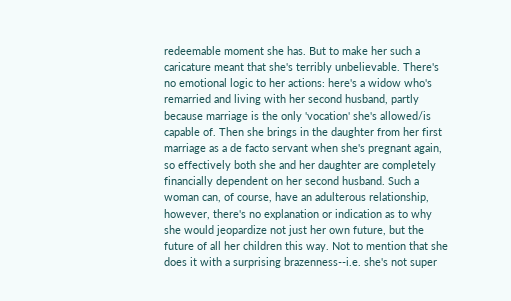redeemable moment she has. But to make her such a caricature meant that she's terribly unbelievable. There's no emotional logic to her actions: here's a widow who's remarried and living with her second husband, partly because marriage is the only 'vocation' she's allowed/is capable of. Then she brings in the daughter from her first marriage as a de facto servant when she's pregnant again, so effectively both she and her daughter are completely financially dependent on her second husband. Such a woman can, of course, have an adulterous relationship, however, there's no explanation or indication as to why she would jeopardize not just her own future, but the future of all her children this way. Not to mention that she does it with a surprising brazenness--i.e. she's not super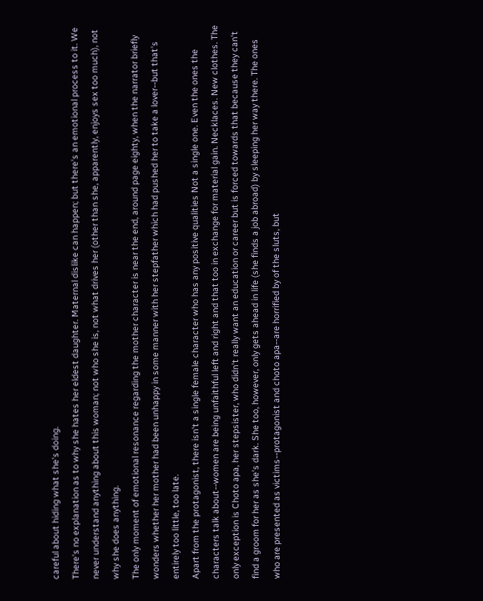careful about hiding what she's doing.
There's no explanation as to why she hates her eldest daughter. Maternal dislike can happen; but there's an emotional process to it. We never understand anything about this woman; not who she is, not what drives her (other than she, apparently, enjoys sex too much), not why she does anything.
The only moment of emotional resonance regarding the mother character is near the end, around page eighty, when the narrator briefly wonders whether her mother had been unhappy in some manner with her stepfather which had pushed her to take a lover--but that's entirely too little, too late.
Apart from the protagonist, there isn't a single female character who has any positive qualities Not a single one. Even the ones the characters talk about--women are being unfaithful left and right and that too in exchange for material gain. Necklaces. New clothes. The only exception is Choto apa, her stepsister, who didn't really want an education or career but is forced towards that because they can't find a groom for her as she's dark. She too, however, only gets ahead in life (she finds a job abroad) by sleeping her way there. The ones who are presented as victims--protagonist and choto apa--are horrified by of the sluts, but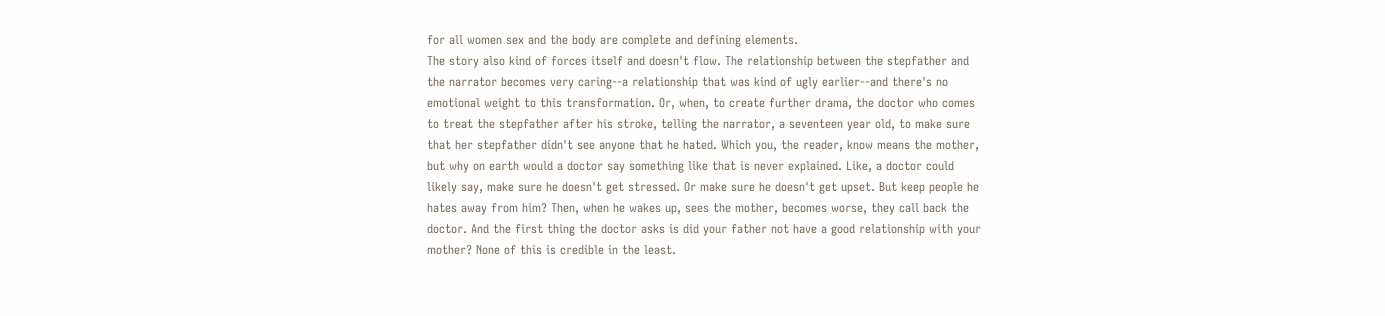for all women sex and the body are complete and defining elements.
The story also kind of forces itself and doesn't flow. The relationship between the stepfather and the narrator becomes very caring--a relationship that was kind of ugly earlier--and there's no emotional weight to this transformation. Or, when, to create further drama, the doctor who comes to treat the stepfather after his stroke, telling the narrator, a seventeen year old, to make sure that her stepfather didn't see anyone that he hated. Which you, the reader, know means the mother, but why on earth would a doctor say something like that is never explained. Like, a doctor could likely say, make sure he doesn't get stressed. Or make sure he doesn't get upset. But keep people he hates away from him? Then, when he wakes up, sees the mother, becomes worse, they call back the doctor. And the first thing the doctor asks is did your father not have a good relationship with your mother? None of this is credible in the least.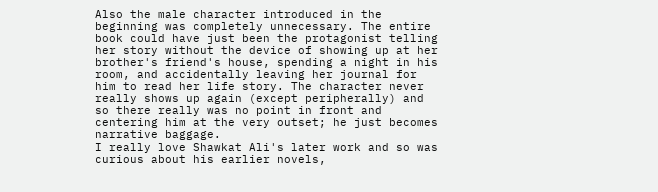Also the male character introduced in the beginning was completely unnecessary. The entire book could have just been the protagonist telling her story without the device of showing up at her brother's friend's house, spending a night in his room, and accidentally leaving her journal for him to read her life story. The character never really shows up again (except peripherally) and so there really was no point in front and centering him at the very outset; he just becomes narrative baggage.
I really love Shawkat Ali's later work and so was curious about his earlier novels,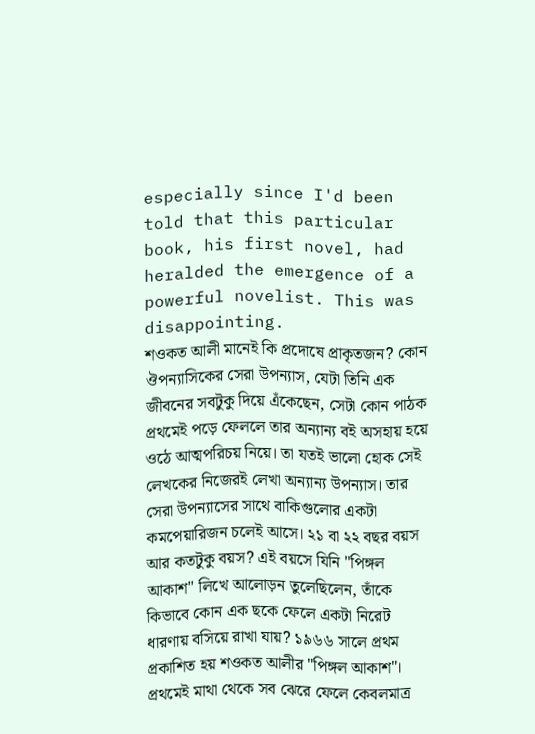especially since I'd been told that this particular book, his first novel, had heralded the emergence of a powerful novelist. This was disappointing.
শওকত আলী মানেই কি প্রদোষে প্রাকৃতজন? কোন ঔপন্যাসিকের সেরা উপন্যাস, যেটা তিনি এক জীবনের সবটুকু দিয়ে এঁকেছেন, সেটা কোন পাঠক প্রথমেই পড়ে ফেললে তার অন্যান্য বই অসহায় হয়ে ওঠে আত্মপরিচয় নিয়ে। তা যতই ভালো হোক সেই লেখকের নিজেরই লেখা অন্যান্য উপন্যাস। তার সেরা উপন্যাসের সাথে বাকিগুলোর একটা কমপেয়ারিজন চলেই আসে। ২১ বা ২২ বছর বয়স আর কতটুকু বয়স? এই বয়সে যিনি "পিঙ্গল আকাশ" লিখে আলোড়ন তুলেছিলেন, তাঁকে কিভাবে কোন এক ছকে ফেলে একটা নিরেট ধারণায় বসিয়ে রাখা যায়? ১৯৬৬ সালে প্রথম প্রকাশিত হয় শওকত আলীর "পিঙ্গল আকাশ"। প্রথমেই মাথা থেকে সব ঝেরে ফেলে কেবলমাত্র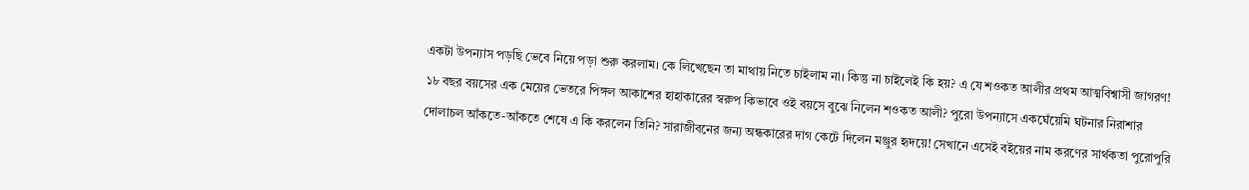একটা উপন্যাস পড়ছি ভেবে নিয়ে পড়া শুরু করলাম। কে লিখেছেন তা মাথায় নিতে চাইলাম না। কিন্তু না চাইলেই কি হয়? এ যে শওকত আলীর প্রথম আত্মবিশ্বাসী জাগরণ! ১৮ বছর বয়সের এক মেয়ের ভেতরে পিঙ্গল আকাশের হাহাকারের স্বরুপ কিভাবে ওই বয়সে বুঝে নিলেন শওকত আলী? পুরো উপন্যাসে একঘেঁয়েমি ঘটনার নিরাশার দোলাচল আঁকতে-আঁকতে শেষে এ কি করলেন তিনি? সারাজীবনের জন্য অন্ধকারের দাগ কেটে দিলেন মঞ্জুর হৃদয়ে! সেখানে এসেই বইয়ের নাম করণের সার্থকতা পুরোপুরি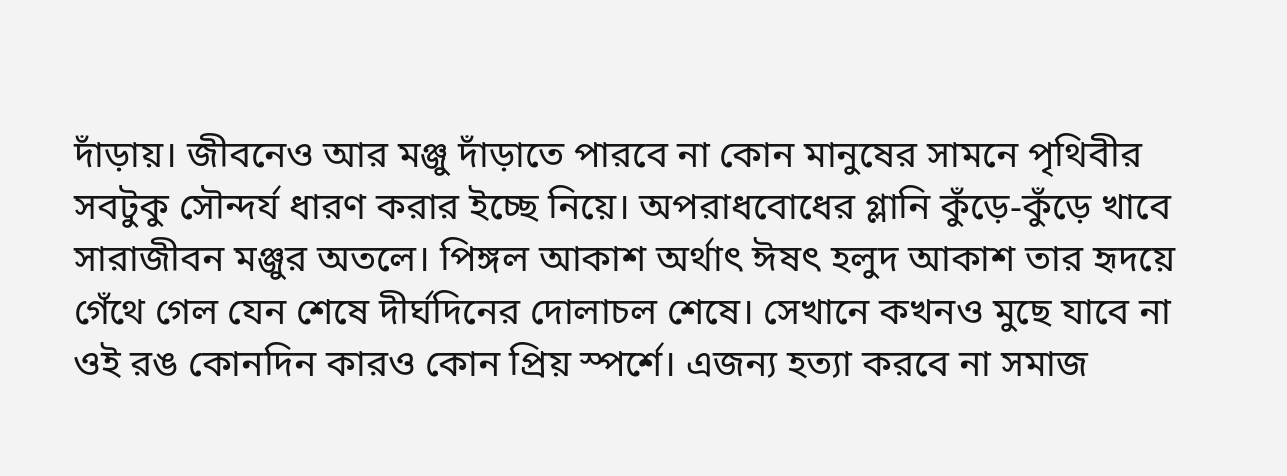দাঁড়ায়। জীবনেও আর মঞ্জু দাঁড়াতে পারবে না কোন মানুষের সামনে পৃথিবীর সবটুকু সৌন্দর্য ধারণ করার ইচ্ছে নিয়ে। অপরাধবোধের গ্লানি কুঁড়ে-কুঁড়ে খাবে সারাজীবন মঞ্জুর অতলে। পিঙ্গল আকাশ অর্থাৎ ঈষৎ হলুদ আকাশ তার হৃদয়ে গেঁথে গেল যেন শেষে দীর্ঘদিনের দোলাচল শেষে। সেখানে কখনও মুছে যাবে না ওই রঙ কোনদিন কারও কোন প্রিয় স্পর্শে। এজন্য হত্যা করবে না সমাজ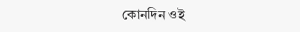কোনদিন ওই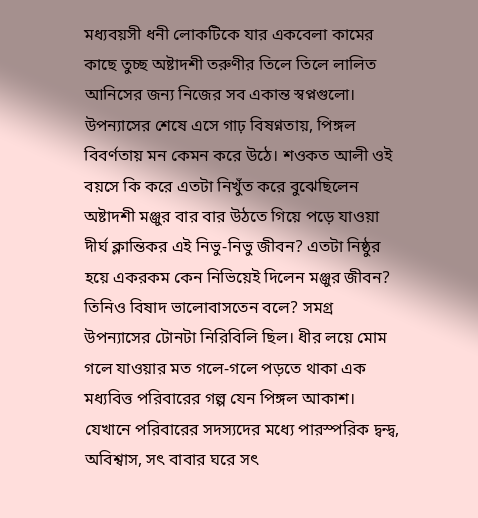মধ্যবয়সী ধনী লোকটিকে যার একবেলা কামের কাছে তুচ্ছ অষ্টাদশী তরুণীর তিলে তিলে লালিত আনিসের জন্য নিজের সব একান্ত স্বপ্নগুলো। উপন্যাসের শেষে এসে গাঢ় বিষণ্নতায়, পিঙ্গল বিবর্ণতায় মন কেমন করে উঠে। শওকত আলী ওই বয়সে কি করে এতটা নিখুঁত করে বুঝেছিলেন অষ্টাদশী মঞ্জুর বার বার উঠতে গিয়ে পড়ে যাওয়া দীর্ঘ ক্লান্তিকর এই নিভু-নিভু জীবন? এতটা নিষ্ঠুর হয়ে একরকম কেন নিভিয়েই দিলেন মঞ্জুর জীবন? তিনিও বিষাদ ভালোবাসতেন বলে? সমগ্র উপন্যাসের টোনটা নিরিবিলি ছিল। ধীর লয়ে মোম গলে যাওয়ার মত গলে-গলে পড়তে থাকা এক মধ্যবিত্ত পরিবারের গল্প যেন পিঙ্গল আকাশ। যেখানে পরিবারের সদস্যদের মধ্যে পারস্পরিক দ্বন্দ্ব, অবিশ্বাস, সৎ বাবার ঘরে সৎ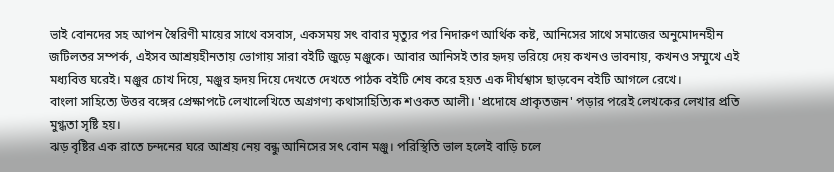ভাই বোনদের সহ আপন স্বৈরিণী মায়ের সাথে বসবাস, একসময় সৎ বাবার মৃত্যুর পর নিদারুণ আর্থিক কষ্ট, আনিসের সাথে সমাজের অনুমোদনহীন জটিলতর সম্পর্ক, এইসব আশ্রয়হীনতায় ভোগায় সারা বইটি জুড়ে মঞ্জুকে। আবার আনিসই তার হৃদয় ভরিয়ে দেয় কখনও ভাবনায়, কখনও সম্মুখে এই মধ্যবিত্ত ঘরেই। মঞ্জুর চোখ দিয়ে, মঞ্জুর হৃদয় দিয়ে দেখতে দেখতে পাঠক বইটি শেষ করে হয়ত এক দীর্ঘশ্বাস ছাড়বেন বইটি আগলে রেখে।
বাংলা সাহিত্যে উত্তর বঙ্গের প্রেক্ষাপটে লেখালেখিতে অগ্রগণ্য কথাসাহিত্যিক শওকত আলী। 'প্রদোষে প্রাকৃতজন' পড়ার পরেই লেখকের লেখার প্রতি মুগ্ধতা সৃষ্টি হয়।
ঝড় বৃষ্টির এক রাতে চন্দনের ঘরে আশ্রয় নেয় বন্ধু আনিসের সৎ বোন মঞ্জু। পরিস্থিতি ভাল হলেই বাড়ি চলে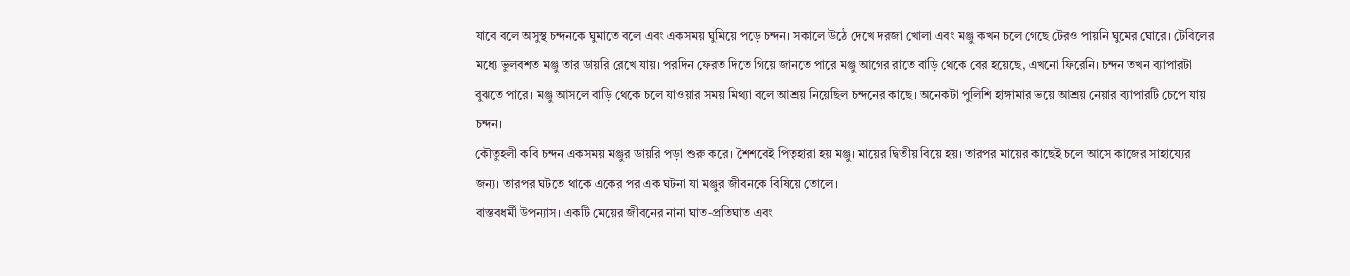যাবে বলে অসুস্থ চন্দনকে ঘুমাতে বলে এবং একসময় ঘুমিয়ে পড়ে চন্দন। সকালে উঠে দেখে দরজা খোলা এবং মঞ্জু কখন চলে গেছে টেরও পায়নি ঘুমের ঘোরে। টেবিলের মধ্যে ভুলবশত মঞ্জু তার ডায়রি রেখে যায়। পরদিন ফেরত দিতে গিয়ে জানতে পারে মঞ্জু আগের রাতে বাড়ি থেকে বের হয়েছে, এখনো ফিরেনি। চন্দন তখন ব্যাপারটা বুঝতে পারে। মঞ্জু আসলে বাড়ি থেকে চলে যাওয়ার সময় মিথ্যা বলে আশ্রয় নিয়েছিল চন্দনের কাছে। অনেকটা পুলিশি হাঙ্গামার ভয়ে আশ্রয় নেয়ার ব্যাপারটি চেপে যায় চন্দন।
কৌতুহলী কবি চন্দন একসময় মঞ্জুর ডায়রি পড়া শুরু করে। শৈশবেই পিতৃহারা হয় মঞ্জু। মায়ের দ্বিতীয় বিয়ে হয়। তারপর মায়ের কাছেই চলে আসে কাজের সাহায্যের জন্য। তারপর ঘটতে থাকে একের পর এক ঘটনা যা মঞ্জুর জীবনকে বিষিয়ে তোলে।
বাস্তবধর্মী উপন্যাস। একটি মেয়ের জীবনের নানা ঘাত-প্রতিঘাত এবং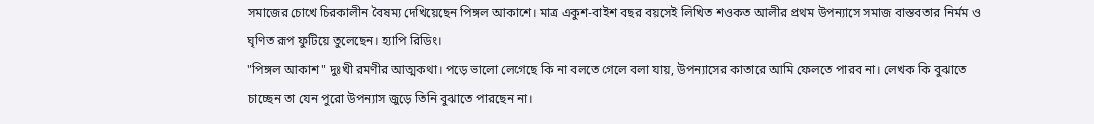সমাজের চোখে চিরকালীন বৈষম্য দেখিয়েছেন পিঙ্গল আকাশে। মাত্র একুশ-বাইশ বছর বয়সেই লিখিত শওকত আলীর প্রথম উপন্যাসে সমাজ বাস্তবতার নির্মম ও ঘৃণিত রূপ ফুটিয়ে তুলেছেন। হ্যাপি রিডিং।
"পিঙ্গল আকাশ" দুঃখী রমণীর আত্মকথা। পড়ে ভালো লেগেছে কি না বলতে গেলে বলা যায়, উপন্যাসের কাতারে আমি ফেলতে পারব না। লেখক কি বুঝাতে চাচ্ছেন তা যেন পুরো উপন্যাস জুড়ে তিনি বুঝাতে পারছেন না।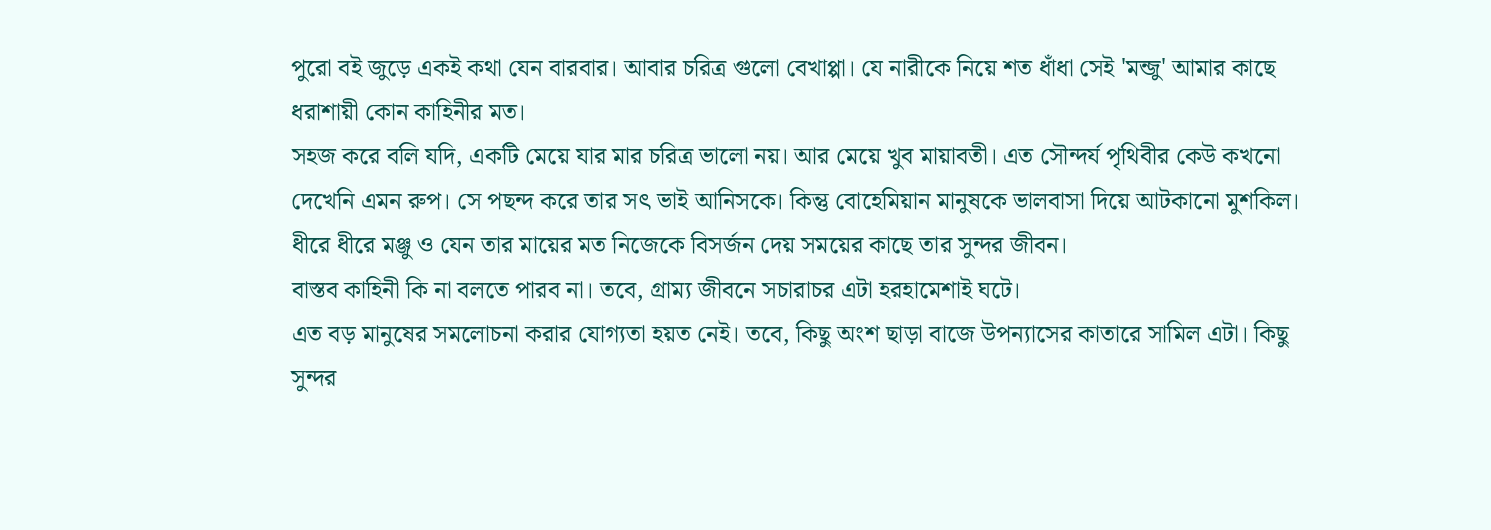পুরো বই জুড়ে একই কথা যেন বারবার। আবার চরিত্র গুলো বেখাপ্পা। যে নারীকে নিয়ে শত ধাঁধা সেই 'মন্জু' আমার কাছে ধরাশায়ী কোন কাহিনীর মত।
সহজ করে বলি যদি, একটি মেয়ে যার মার চরিত্র ভালো নয়। আর মেয়ে খুব মায়াবতী। এত সৌন্দর্য পৃথিবীর কেউ কখনো দেখেনি এমন রুপ। সে পছন্দ করে তার সৎ ভাই আনিসকে। কিন্তু বোহেমিয়ান মানুষকে ভালবাসা দিয়ে আটকানো মুশকিল। ধীরে ধীরে মঞ্জু ও যেন তার মায়ের মত নিজেকে বিসর্জন দেয় সময়ের কাছে তার সুন্দর জীবন।
বাস্তব কাহিনী কি না বলতে পারব না। তবে, গ্রাম্য জীবনে সচারাচর এটা হরহামেশাই ঘটে।
এত বড় মানুষের সমলোচনা করার যোগ্যতা হয়ত নেই। তবে, কিছু অংশ ছাড়া বাজে উপন্যাসের কাতারে সামিল এটা। কিছু সুন্দর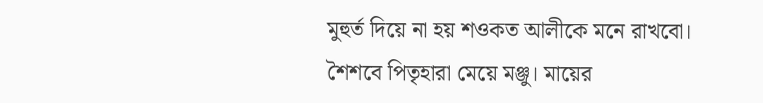মুহুর্ত দিয়ে না হয় শওকত আলীকে মনে রাখবো।
শৈশবে পিতৃহারা মেয়ে মঞ্জু। মায়ের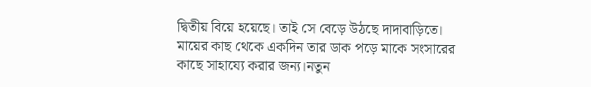দ্বিতীয় বিয়ে হয়েছে। তাই সে বেড়ে উঠছে দাদাবাড়িতে। মায়ের কাছ থেকে একদিন তার ডাক পড়ে মাকে সংসারের কাছে সাহায্যে করার জন্য।নতুন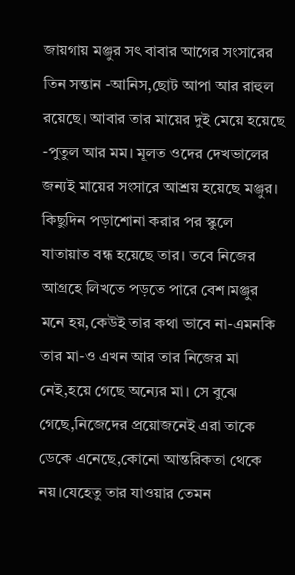জায়গায় মঞ্জুর সৎ বাবার আগের সংসারের তিন সন্তান -আনিস,ছোট আপা আর রাহুল রয়েছে। আবার তার মায়ের দুই মেয়ে হয়েছে -পুতুল আর মম। মূলত ওদের দেখভালের জন্যই মায়ের সংসারে আশ্রয় হয়েছে মঞ্জুর। কিছুদিন পড়াশোনা করার পর স্কুলে যাতায়াত বন্ধ হয়েছে তার। তবে নিজের আগ্রহে লিখতে পড়তে পারে বেশ।মঞ্জুর মনে হয়,কেউই তার কথা ভাবে না-এমনকি তার মা-ও এখন আর তার নিজের মা নেই,হয়ে গেছে অন্যের মা। সে বুঝে গেছে,নিজেদের প্রয়োজনেই এরা তাকে ডেকে এনেছে,কোনো আন্তরিকতা থেকে নয়।যেহেতু তার যাওয়ার তেমন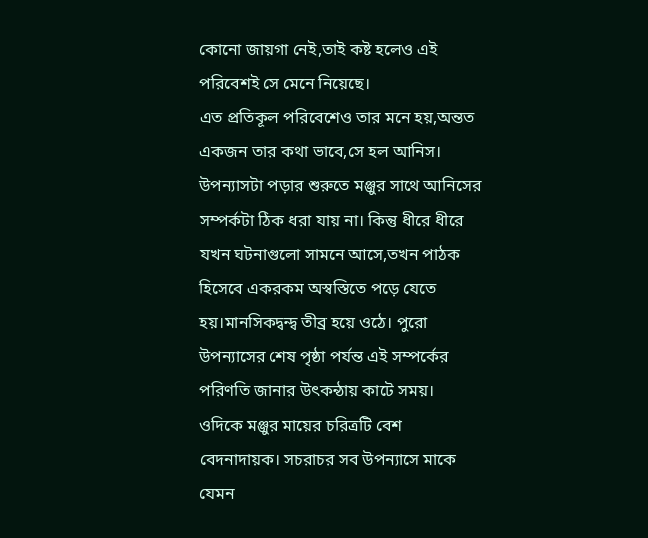কোনো জায়গা নেই,তাই কষ্ট হলেও এই পরিবেশই সে মেনে নিয়েছে।
এত প্রতিকূল পরিবেশেও তার মনে হয়,অন্তত একজন তার কথা ভাবে,সে হল আনিস। উপন্যাসটা পড়ার শুরুতে মঞ্জুর সাথে আনিসের সম্পর্কটা ঠিক ধরা যায় না। কিন্তু ধীরে ধীরে যখন ঘটনাগুলো সামনে আসে,তখন পাঠক হিসেবে একরকম অস্বস্তিতে পড়ে যেতে হয়।মানসিকদ্বন্দ্ব তীব্র হয়ে ওঠে। পুরো উপন্যাসের শেষ পৃষ্ঠা পর্যন্ত এই সম্পর্কের পরিণতি জানার উৎকন্ঠায় কাটে সময়।
ওদিকে মঞ্জুর মায়ের চরিত্রটি বেশ বেদনাদায়ক। সচরাচর সব উপন্যাসে মাকে যেমন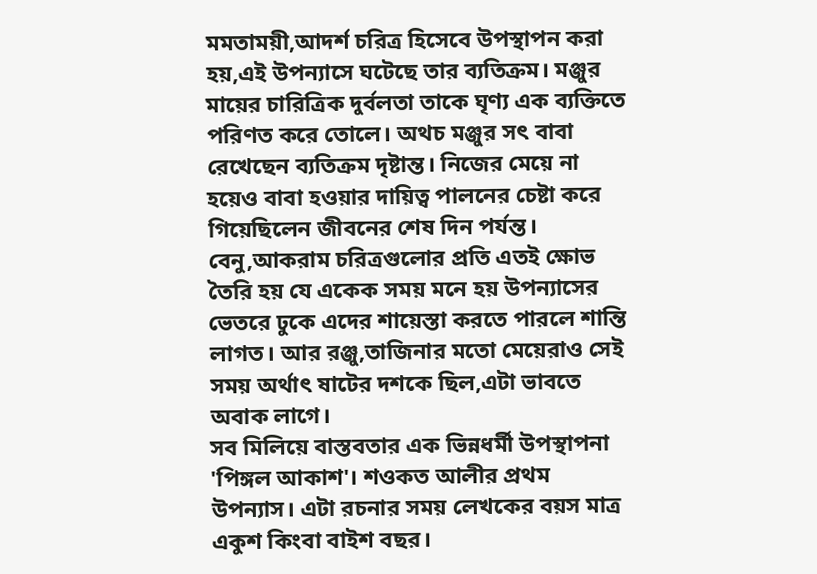মমতাময়ী,আদর্শ চরিত্র হিসেবে উপস্থাপন করা হয়,এই উপন্যাসে ঘটেছে তার ব্যতিক্রম। মঞ্জুর মায়ের চারিত্রিক দুর্বলতা তাকে ঘৃণ্য এক ব্যক্তিতে পরিণত করে তোলে। অথচ মঞ্জুর সৎ বাবা রেখেছেন ব্যতিক্রম দৃষ্টান্ত। নিজের মেয়ে না হয়েও বাবা হওয়ার দায়িত্ব পালনের চেষ্টা করে গিয়েছিলেন জীবনের শেষ দিন পর্যন্ত।
বেনু,আকরাম চরিত্রগুলোর প্রতি এতই ক্ষোভ তৈরি হয় যে একেক সময় মনে হয় উপন্যাসের ভেতরে ঢুকে এদের শায়েস্তা করতে পারলে শান্তি লাগত। আর রঞ্জু,তাজিনার মতো মেয়েরাও সেই সময় অর্থাৎ ষাটের দশকে ছিল,এটা ভাবতে অবাক লাগে।
সব মিলিয়ে বাস্তবতার এক ভিন্নধর্মী উপস্থাপনা 'পিঙ্গল আকাশ'। শওকত আলীর প্রথম উপন্যাস। এটা রচনার সময় লেখকের বয়স মাত্র একুশ কিংবা বাইশ বছর।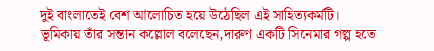দুই বাংলাতেই বেশ আলোচিত হয়ে উঠেছিল এই সাহিত্যকর্মটি।
ভূমিকায় তাঁর সন্তান কল্লোল বলেছেন,দারুণ একটি সিনেমার গল্প হতে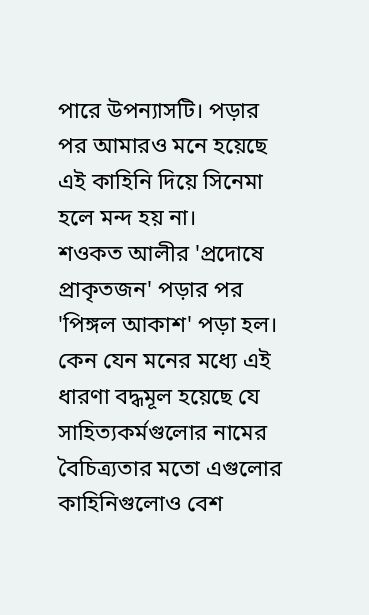পারে উপন্যাসটি। পড়ার পর আমারও মনে হয়েছে এই কাহিনি দিয়ে সিনেমা হলে মন্দ হয় না।
শওকত আলীর 'প্রদোষে প্রাকৃতজন' পড়ার পর 'পিঙ্গল আকাশ' পড়া হল। কেন যেন মনের মধ্যে এই ধারণা বদ্ধমূল হয়েছে যে সাহিত্যকর্মগুলোর নামের বৈচিত্র্যতার মতো এগুলোর কাহিনিগুলোও বেশ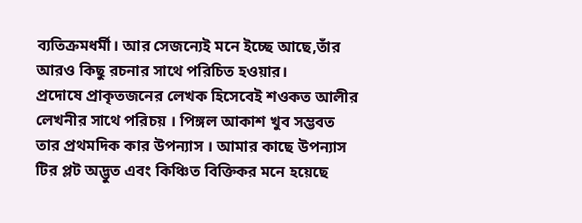ব্যতিক্রমধর্মী। আর সেজন্যেই মনে ইচ্ছে আছে,তাঁর আরও কিছু রচনার সাথে পরিচিত হওয়ার।
প্রদোষে প্রাকৃতজনের লেখক হিসেবেই শওকত আলীর লেখনীর সাথে পরিচয় । পিঙ্গল আকাশ খুব সম্ভবত তার প্রথমদিক কার উপন্যাস । আমার কাছে উপন্যাস টির প্লট অদ্ভুত এবং কিঞ্চিত বিক্তিকর মনে হয়েছে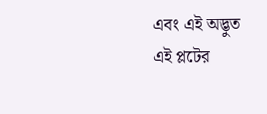এবং এই অদ্ভুত এই প্লটের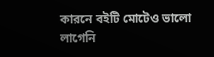কারনে বইটি মোটেও ভালো লাগেনি